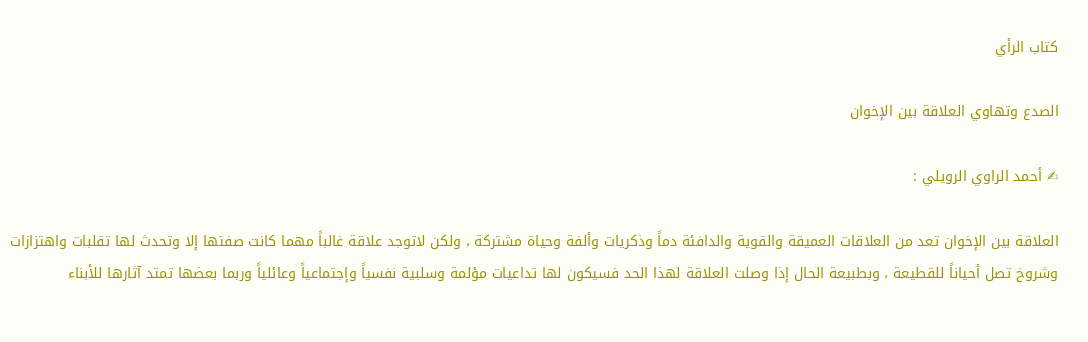كتاب الرأي

الصدع وتهاوي العلاقة بين الإخوان

✍ أحمد الراوي الرويلي :

العلاقة بين الإخوان تعد من العلاقات العميقة والقوية والدافئة دماً وذكريات وألفة وحياة مشتركة ، ولكن لاتوجد علاقة غالباً مهما كانت صفتها إلا وتحدث لها تقلبات واهتزازات وشروخ تصل أحياناً للقطيعة ، وبطبيعة الحال إذا وصلت العلاقة لهذا الحد فسيكون لها تداعيات مؤلمة وسلبية نفسياً وإجتماعياً وعائلياً وربما بعضها تمتد آثارها للأبناء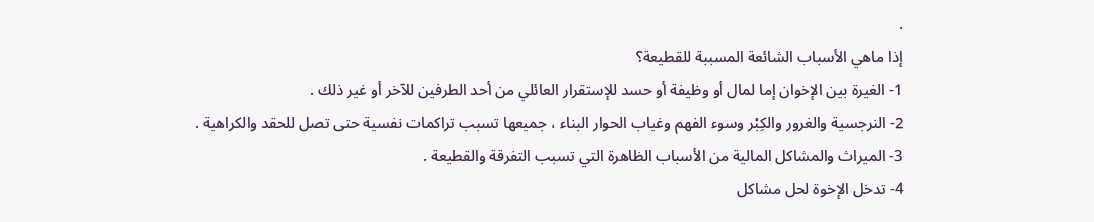.
إذا ماهي الأسباب الشائعة المسببة للقطيعة؟
1- الغيرة بين الإخوان إما لمال أو وظيفة أو حسد للإستقرار العائلي من أحد الطرفين للآخر أو غير ذلك .
2- النرجسية والغرور والكِبْر وسوء الفهم وغياب الحوار البناء ، جميعها تسبب تراكمات نفسية حتى تصل للحقد والكراهية .
3- الميراث والمشاكل المالية من الأسباب الظاهرة التي تسبب التفرقة والقطيعة .
4- تدخل الإخوة لحل مشاكل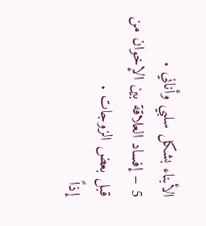الأبناء بشكل سلبي وأناني .
5 – إفساد العلاقة بين الإخوان من قبل بعض الزوجات .
إذاً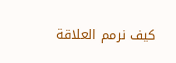كيف نرمم العلاقة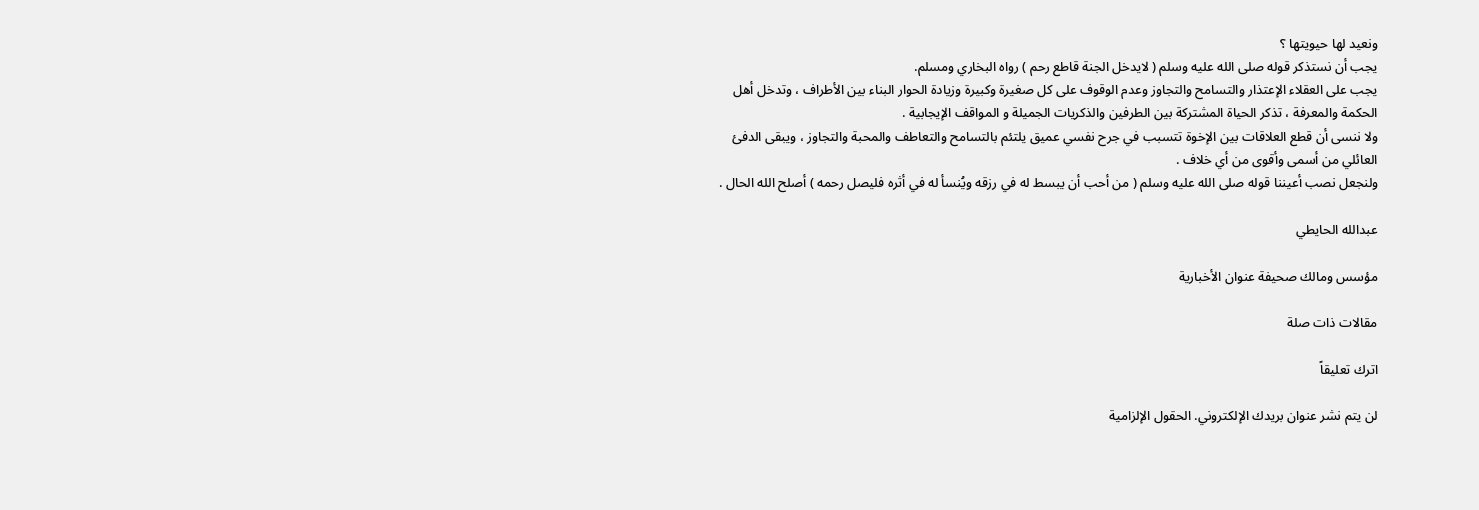ونعيد لها حيويتها ؟
يجب أن نستذكر قوله صلى الله عليه وسلم ( لايدخل الجنة قاطع رحم ) رواه البخاري ومسلم.
يجب على العقلاء الإعتذار والتسامح والتجاوز وعدم الوقوف على كل صغيرة وكبيرة وزيادة الحوار البناء بين الأطراف ، وتدخل أهل الحكمة والمعرفة ، تذكر الحياة المشتركة بين الطرفين والذكريات الجميلة و المواقف الإيجابية .
ولا ننسى أن قطع العلاقات بين الإخوة تتسبب في جرح نفسي عميق يلتئم بالتسامح والتعاطف والمحبة والتجاوز ، ويبقى الدفئ العائلي من أسمى وأقوى من أي خلاف .
ولنجعل نصب أعيننا قوله صلى الله عليه وسلم ( من أحب أن يبسط له في رزقه ويُنسأ له في أثره فليصل رحمه ) أصلح الله الحال .

عبدالله الحايطي

مؤسس ومالك صحيفة عنوان الأخبارية

مقالات ذات صلة

اترك تعليقاً

لن يتم نشر عنوان بريدك الإلكتروني. الحقول الإلزامية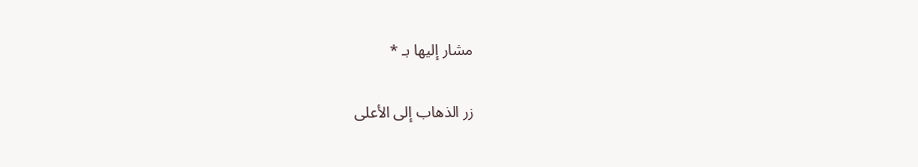مشار إليها بـ *

زر الذهاب إلى الأعلى